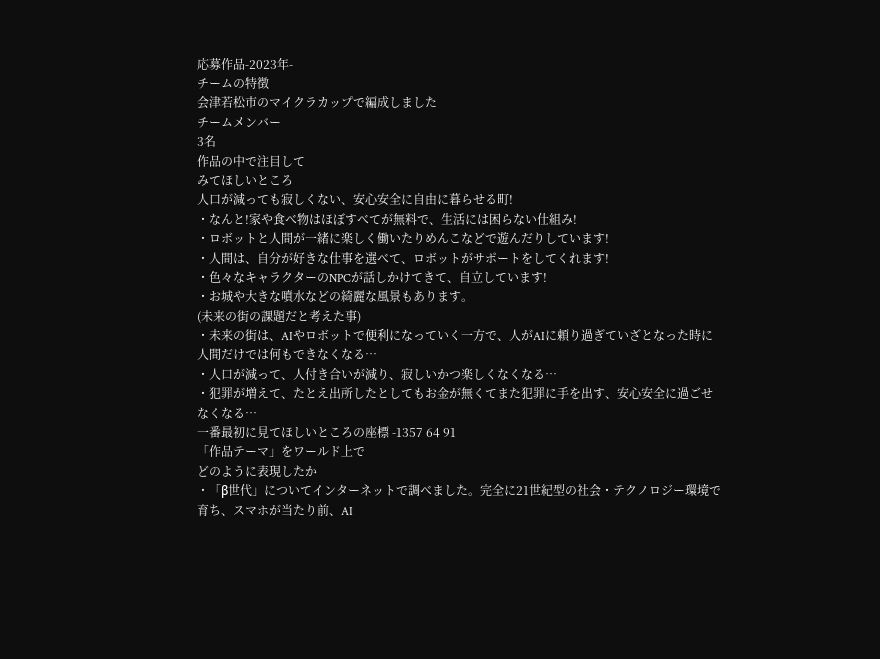応募作品-2023年-
チームの特徴
会津若松市のマイクラカップで編成しました
チームメンバー
3名
作品の中で注目して
みてほしいところ
人口が減っても寂しくない、安心安全に自由に暮らせる町!
・なんと!家や食べ物はほぼすべてが無料で、生活には困らない仕組み!
・ロボットと人間が一緒に楽しく働いたりめんこなどで遊んだりしています!
・人間は、自分が好きな仕事を選べて、ロボットがサポートをしてくれます!
・色々なキャラクターのNPCが話しかけてきて、自立しています!
・お城や大きな噴水などの綺麗な風景もあります。
(未来の街の課題だと考えた事)
・未来の街は、AIやロボットで便利になっていく一方で、人がAIに頼り過ぎていざとなった時に人間だけでは何もできなくなる…
・人口が減って、人付き合いが減り、寂しいかつ楽しくなくなる…
・犯罪が増えて、たとえ出所したとしてもお金が無くてまた犯罪に手を出す、安心安全に過ごせなくなる…
一番最初に見てほしいところの座標 -1357 64 91
「作品テーマ」をワールド上で
どのように表現したか
・「β世代」についてインターネットで調べました。完全に21世紀型の社会・テクノロジー環境で育ち、スマホが当たり前、AI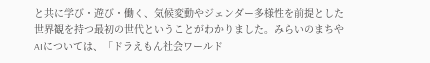と共に学び・遊び・働く、気候変動やジェンダー多様性を前提とした世界観を持つ最初の世代ということがわかりました。みらいのまちやAIについては、「ドラえもん社会ワールド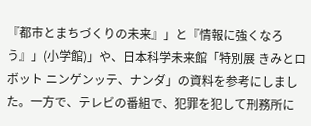『都市とまちづくりの未来』」と『情報に強くなろう』」(小学館)」や、日本科学未来館「特別展 きみとロボット ニンゲンッテ、ナンダ」の資料を参考にしました。一方で、テレビの番組で、犯罪を犯して刑務所に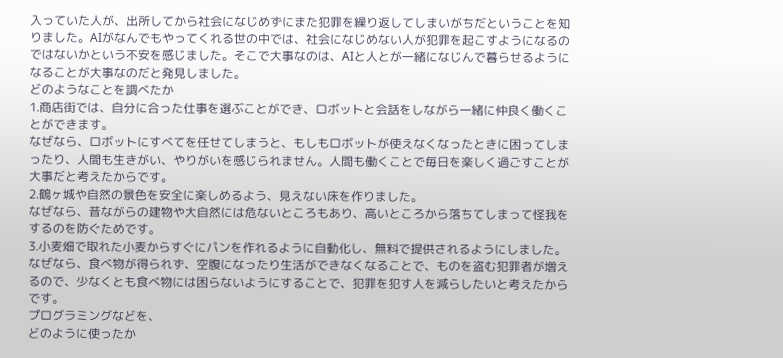入っていた人が、出所してから社会になじめずにまた犯罪を繰り返してしまいがちだということを知りました。AIがなんでもやってくれる世の中では、社会になじめない人が犯罪を起こすようになるのではないかという不安を感じました。そこで大事なのは、AIと人とが一緒になじんで暮らせるようになることが大事なのだと発見しました。
どのようなことを調べたか
1.商店街では、自分に合った仕事を選ぶことができ、ロボットと会話をしながら一緒に仲良く働くことができます。
なぜなら、ロボットにすべてを任せてしまうと、もしもロボットが使えなくなったときに困ってしまったり、人間も生きがい、やりがいを感じられません。人間も働くことで毎日を楽しく過ごすことが大事だと考えたからです。
2.鶴ヶ城や自然の景色を安全に楽しめるよう、見えない床を作りました。
なぜなら、昔ながらの建物や大自然には危ないところもあり、高いところから落ちてしまって怪我をするのを防ぐためです。
3.小麦畑で取れた小麦からすぐにパンを作れるように自動化し、無料で提供されるようにしました。
なぜなら、食べ物が得られず、空腹になったり生活ができなくなることで、ものを盗む犯罪者が増えるので、少なくとも食べ物には困らないようにすることで、犯罪を犯す人を減らしたいと考えたからです。
プログラミングなどを、
どのように使ったか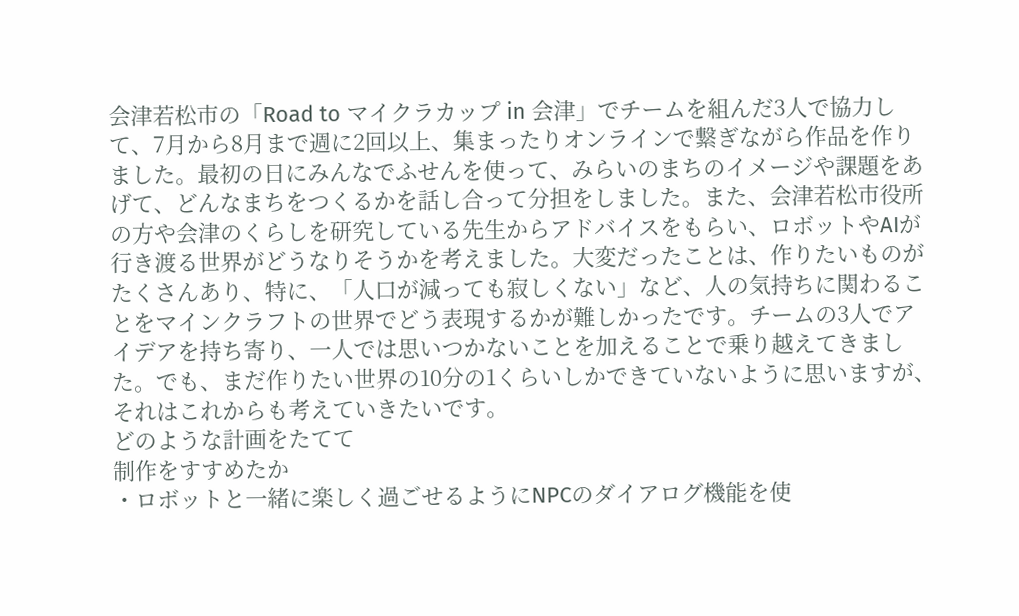会津若松市の「Road to マイクラカップ in 会津」でチームを組んだ3人で協力して、7月から8月まで週に2回以上、集まったりオンラインで繋ぎながら作品を作りました。最初の日にみんなでふせんを使って、みらいのまちのイメージや課題をあげて、どんなまちをつくるかを話し合って分担をしました。また、会津若松市役所の方や会津のくらしを研究している先生からアドバイスをもらい、ロボットやAIが行き渡る世界がどうなりそうかを考えました。大変だったことは、作りたいものがたくさんあり、特に、「人口が減っても寂しくない」など、人の気持ちに関わることをマインクラフトの世界でどう表現するかが難しかったです。チームの3人でアイデアを持ち寄り、一人では思いつかないことを加えることで乗り越えてきました。でも、まだ作りたい世界の10分の1くらいしかできていないように思いますが、それはこれからも考えていきたいです。
どのような計画をたてて
制作をすすめたか
・ロボットと一緒に楽しく過ごせるようにNPCのダイアログ機能を使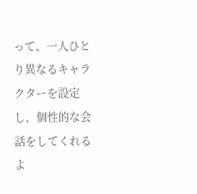って、一人ひとり異なるキャラクターを設定し、個性的な会話をしてくれるよ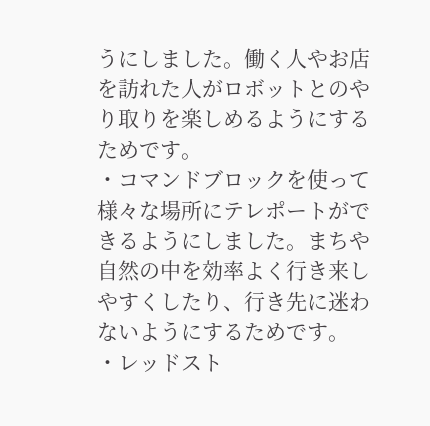うにしました。働く人やお店を訪れた人がロボットとのやり取りを楽しめるようにするためです。
・コマンドブロックを使って様々な場所にテレポートができるようにしました。まちや自然の中を効率よく行き来しやすくしたり、行き先に迷わないようにするためです。
・レッドスト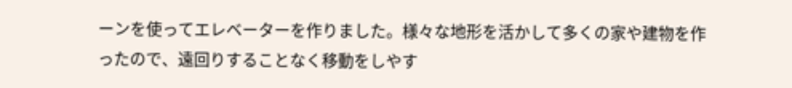ーンを使ってエレベーターを作りました。様々な地形を活かして多くの家や建物を作ったので、遠回りすることなく移動をしやす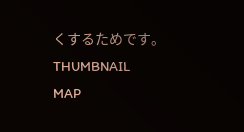くするためです。
THUMBNAIL
MAP